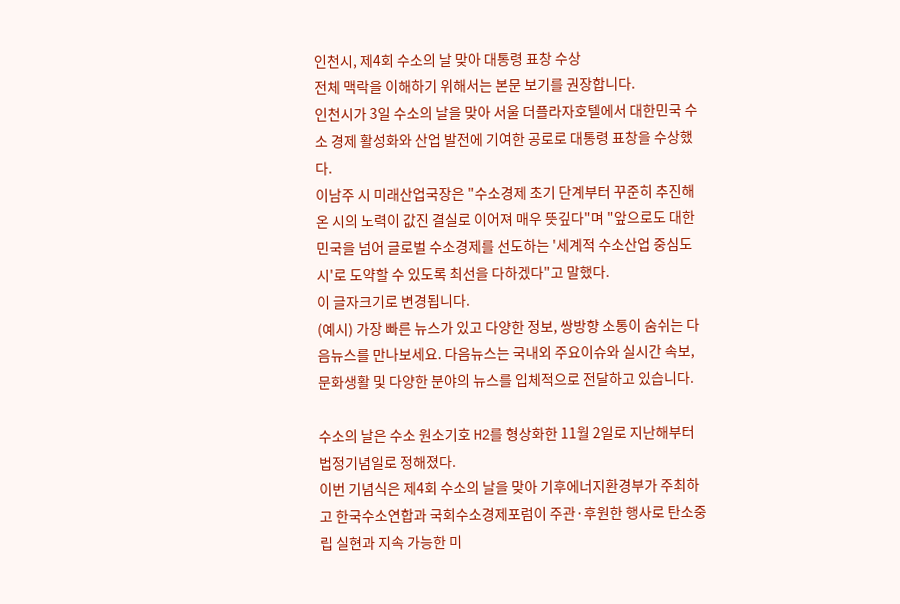인천시, 제4회 수소의 날 맞아 대통령 표창 수상
전체 맥락을 이해하기 위해서는 본문 보기를 권장합니다.
인천시가 3일 수소의 날을 맞아 서울 더플라자호텔에서 대한민국 수소 경제 활성화와 산업 발전에 기여한 공로로 대통령 표창을 수상했다.
이남주 시 미래산업국장은 "수소경제 초기 단계부터 꾸준히 추진해 온 시의 노력이 값진 결실로 이어져 매우 뜻깊다"며 "앞으로도 대한민국을 넘어 글로벌 수소경제를 선도하는 '세계적 수소산업 중심도시'로 도약할 수 있도록 최선을 다하겠다"고 말했다.
이 글자크기로 변경됩니다.
(예시) 가장 빠른 뉴스가 있고 다양한 정보, 쌍방향 소통이 숨쉬는 다음뉴스를 만나보세요. 다음뉴스는 국내외 주요이슈와 실시간 속보, 문화생활 및 다양한 분야의 뉴스를 입체적으로 전달하고 있습니다.

수소의 날은 수소 원소기호 H2를 형상화한 11월 2일로 지난해부터 법정기념일로 정해졌다.
이번 기념식은 제4회 수소의 날을 맞아 기후에너지환경부가 주최하고 한국수소연합과 국회수소경제포럼이 주관·후원한 행사로 탄소중립 실현과 지속 가능한 미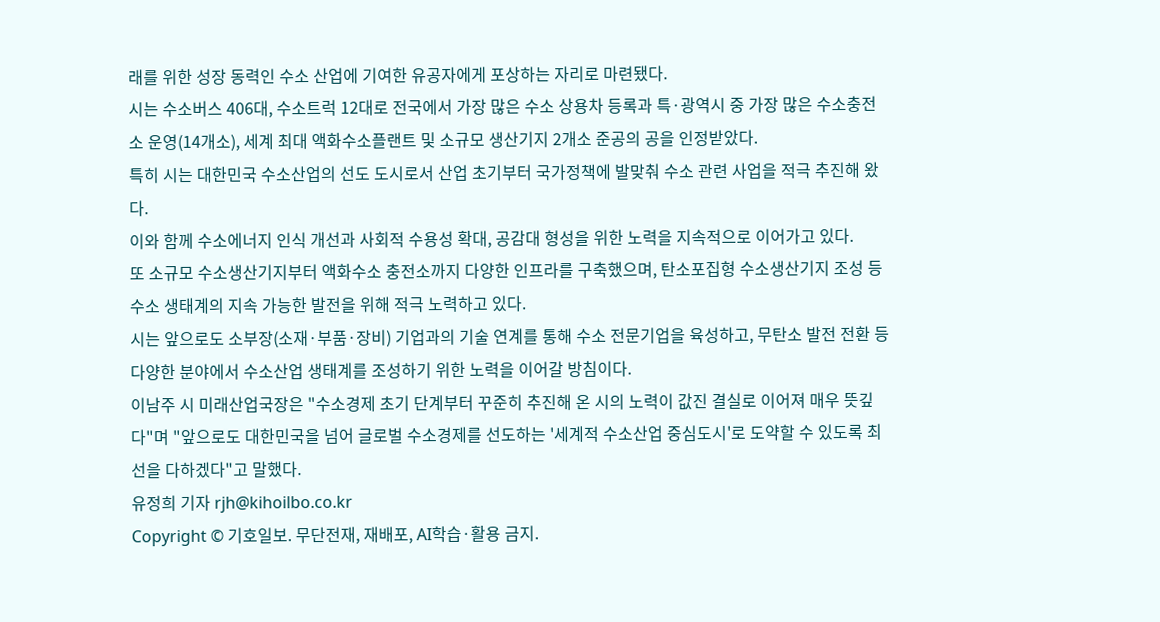래를 위한 성장 동력인 수소 산업에 기여한 유공자에게 포상하는 자리로 마련됐다.
시는 수소버스 406대, 수소트럭 12대로 전국에서 가장 많은 수소 상용차 등록과 특·광역시 중 가장 많은 수소충전소 운영(14개소), 세계 최대 액화수소플랜트 및 소규모 생산기지 2개소 준공의 공을 인정받았다.
특히 시는 대한민국 수소산업의 선도 도시로서 산업 초기부터 국가정책에 발맞춰 수소 관련 사업을 적극 추진해 왔다.
이와 함께 수소에너지 인식 개선과 사회적 수용성 확대, 공감대 형성을 위한 노력을 지속적으로 이어가고 있다.
또 소규모 수소생산기지부터 액화수소 충전소까지 다양한 인프라를 구축했으며, 탄소포집형 수소생산기지 조성 등 수소 생태계의 지속 가능한 발전을 위해 적극 노력하고 있다.
시는 앞으로도 소부장(소재·부품·장비) 기업과의 기술 연계를 통해 수소 전문기업을 육성하고, 무탄소 발전 전환 등 다양한 분야에서 수소산업 생태계를 조성하기 위한 노력을 이어갈 방침이다.
이남주 시 미래산업국장은 "수소경제 초기 단계부터 꾸준히 추진해 온 시의 노력이 값진 결실로 이어져 매우 뜻깊다"며 "앞으로도 대한민국을 넘어 글로벌 수소경제를 선도하는 '세계적 수소산업 중심도시'로 도약할 수 있도록 최선을 다하겠다"고 말했다.
유정희 기자 rjh@kihoilbo.co.kr
Copyright © 기호일보. 무단전재, 재배포, AI학습·활용 금지.